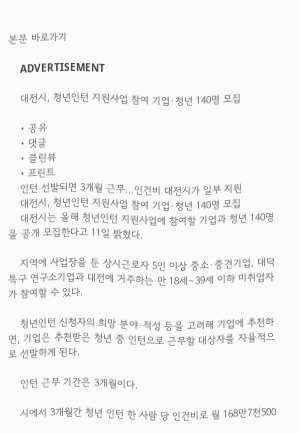본문 바로가기

    ADVERTISEMENT

    대전시, 청년인턴 지원사업 참여 기업·청년 140명 모집

    • 공유
    • 댓글
    • 클린뷰
    • 프린트
    인턴 선발되면 3개월 근무…인건비 대전시가 일부 지원
    대전시, 청년인턴 지원사업 참여 기업·청년 140명 모집
    대전시는 올해 청년인턴 지원사업에 참여할 기업과 청년 140명을 공개 모집한다고 11일 밝혔다.

    지역에 사업장을 둔 상시근로자 5인 이상 중소·중견기업, 대덕특구 연구소기업과 대전에 거주하는 만 18세∼39세 이하 미취업자가 참여할 수 있다.

    청년인턴 신청자의 희망 분야·적성 등을 고려해 기업에 추천하면, 기업은 추천받은 청년 중 인턴으로 근무할 대상자를 자율적으로 선발하게 된다.

    인턴 근무 기간은 3개월이다.

    시에서 3개월간 청년 인턴 한 사람 당 인건비로 월 168만7천500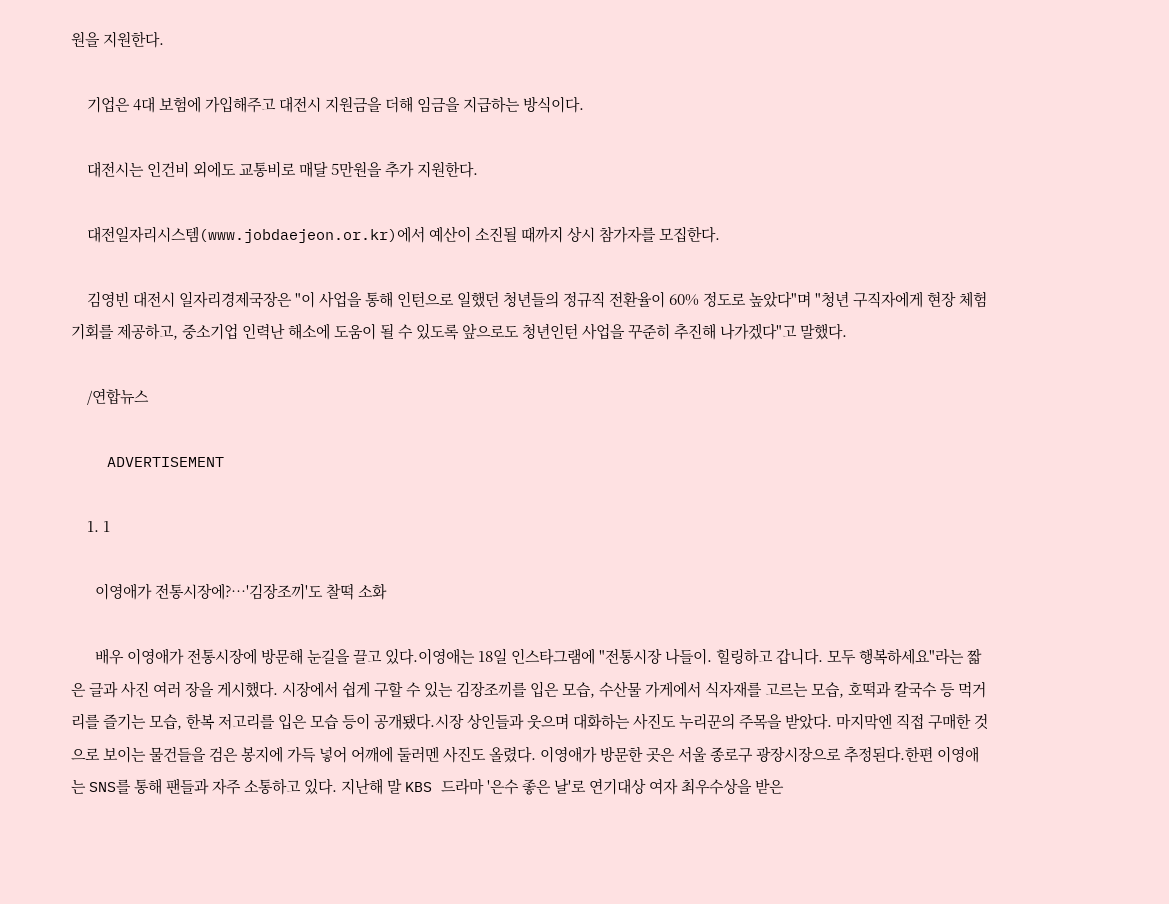원을 지원한다.

    기업은 4대 보험에 가입해주고 대전시 지원금을 더해 임금을 지급하는 방식이다.

    대전시는 인건비 외에도 교통비로 매달 5만원을 추가 지원한다.

    대전일자리시스템(www.jobdaejeon.or.kr)에서 예산이 소진될 때까지 상시 참가자를 모집한다.

    김영빈 대전시 일자리경제국장은 "이 사업을 통해 인턴으로 일했던 청년들의 정규직 전환율이 60% 정도로 높았다"며 "청년 구직자에게 현장 체험 기회를 제공하고, 중소기업 인력난 해소에 도움이 될 수 있도록 앞으로도 청년인턴 사업을 꾸준히 추진해 나가겠다"고 말했다.

    /연합뉴스

    ADVERTISEMENT

    1. 1

      이영애가 전통시장에?…'김장조끼'도 찰떡 소화

      배우 이영애가 전통시장에 방문해 눈길을 끌고 있다.이영애는 18일 인스타그램에 "전통시장 나들이. 힐링하고 갑니다. 모두 행복하세요"라는 짧은 글과 사진 여러 장을 게시했다. 시장에서 쉽게 구할 수 있는 김장조끼를 입은 모습, 수산물 가게에서 식자재를 고르는 모습, 호떡과 칼국수 등 먹거리를 즐기는 모습, 한복 저고리를 입은 모습 등이 공개됐다.시장 상인들과 웃으며 대화하는 사진도 누리꾼의 주목을 받았다. 마지막엔 직접 구매한 것으로 보이는 물건들을 검은 봉지에 가득 넣어 어깨에 둘러멘 사진도 올렸다. 이영애가 방문한 곳은 서울 종로구 광장시장으로 추정된다.한편 이영애는 SNS를 통해 팬들과 자주 소통하고 있다. 지난해 말 KBS 드라마 '은수 좋은 날'로 연기대상 여자 최우수상을 받은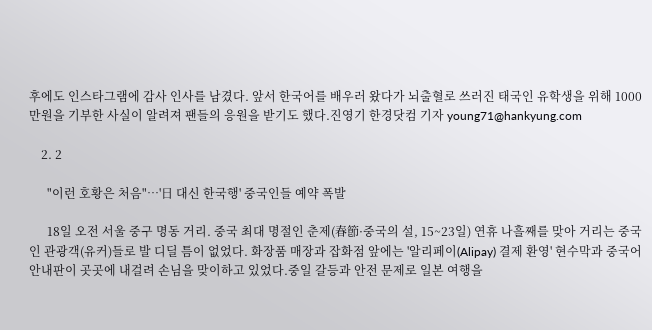후에도 인스타그램에 감사 인사를 남겼다. 앞서 한국어를 배우러 왔다가 뇌출혈로 쓰러진 태국인 유학생을 위해 1000만원을 기부한 사실이 알려져 팬들의 응원을 받기도 했다.진영기 한경닷컴 기자 young71@hankyung.com

    2. 2

      "이런 호황은 처음"…'日 대신 한국행' 중국인들 예약 폭발

      18일 오전 서울 중구 명동 거리. 중국 최대 명절인 춘제(春節·중국의 설, 15~23일) 연휴 나흘째를 맞아 거리는 중국인 관광객(유커)들로 발 디딜 틈이 없었다. 화장품 매장과 잡화점 앞에는 '알리페이(Alipay) 결제 환영' 현수막과 중국어 안내판이 곳곳에 내걸려 손님을 맞이하고 있었다.중일 갈등과 안전 문제로 일본 여행을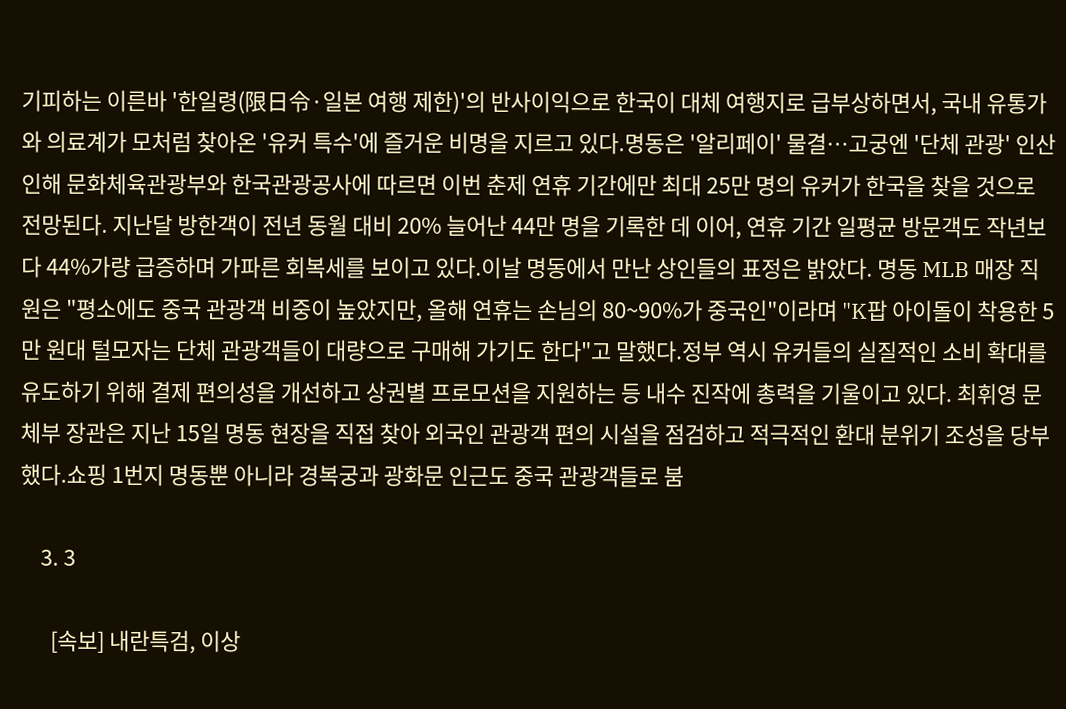기피하는 이른바 '한일령(限日令·일본 여행 제한)'의 반사이익으로 한국이 대체 여행지로 급부상하면서, 국내 유통가와 의료계가 모처럼 찾아온 '유커 특수'에 즐거운 비명을 지르고 있다.명동은 '알리페이' 물결…고궁엔 '단체 관광' 인산인해 문화체육관광부와 한국관광공사에 따르면 이번 춘제 연휴 기간에만 최대 25만 명의 유커가 한국을 찾을 것으로 전망된다. 지난달 방한객이 전년 동월 대비 20% 늘어난 44만 명을 기록한 데 이어, 연휴 기간 일평균 방문객도 작년보다 44%가량 급증하며 가파른 회복세를 보이고 있다.이날 명동에서 만난 상인들의 표정은 밝았다. 명동 MLB 매장 직원은 "평소에도 중국 관광객 비중이 높았지만, 올해 연휴는 손님의 80~90%가 중국인"이라며 "K팝 아이돌이 착용한 5만 원대 털모자는 단체 관광객들이 대량으로 구매해 가기도 한다"고 말했다.정부 역시 유커들의 실질적인 소비 확대를 유도하기 위해 결제 편의성을 개선하고 상권별 프로모션을 지원하는 등 내수 진작에 총력을 기울이고 있다. 최휘영 문체부 장관은 지난 15일 명동 현장을 직접 찾아 외국인 관광객 편의 시설을 점검하고 적극적인 환대 분위기 조성을 당부했다.쇼핑 1번지 명동뿐 아니라 경복궁과 광화문 인근도 중국 관광객들로 붐

    3. 3

      [속보] 내란특검, 이상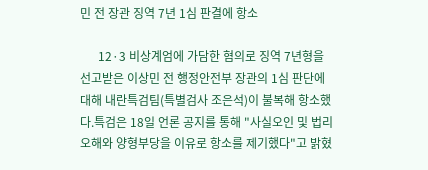민 전 장관 징역 7년 1심 판결에 항소

      12·3 비상계엄에 가담한 혐의로 징역 7년형을 선고받은 이상민 전 행정안전부 장관의 1심 판단에 대해 내란특검팀(특별검사 조은석)이 불복해 항소했다.특검은 18일 언론 공지를 통해 "사실오인 및 법리 오해와 양형부당을 이유로 항소를 제기했다"고 밝혔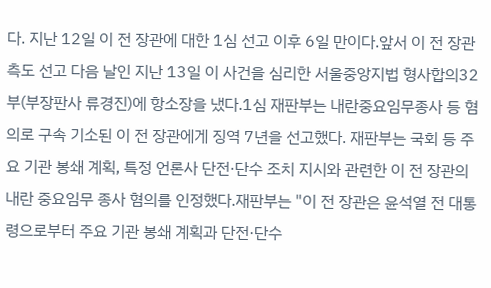다. 지난 12일 이 전 장관에 대한 1심 선고 이후 6일 만이다.앞서 이 전 장관 측도 선고 다음 날인 지난 13일 이 사건을 심리한 서울중앙지법 형사합의32부(부장판사 류경진)에 항소장을 냈다.1심 재판부는 내란중요임무종사 등 혐의로 구속 기소된 이 전 장관에게 징역 7년을 선고했다. 재판부는 국회 등 주요 기관 봉쇄 계획, 특정 언론사 단전·단수 조치 지시와 관련한 이 전 장관의 내란 중요임무 종사 혐의를 인정했다.재판부는 "이 전 장관은 윤석열 전 대통령으로부터 주요 기관 봉쇄 계획과 단전·단수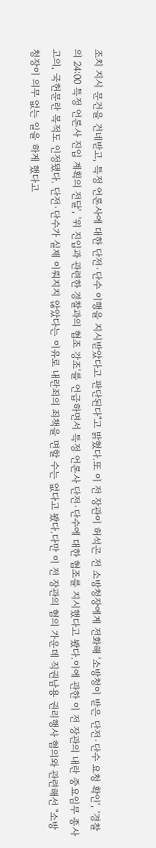조치 지시 문건을 건네받고, 특정 언론사에 대한 단전·단수 이행을 지시받았다고 판단된다"고 밝혔다.또 이 전 장관이 허석곤 전 소방청장에게 전화해 '소방청이 받은 단전·단수 요청 확인', '경찰의 24:00 특정 언론사 진입 계획의 전달', '위 진입과 관련한 경찰과의 협조 강조'를 언급하면서 특정 언론사 단전·단수에 대한 협조를 지시했다고 봤다.이에 관한 이 전 장관의 내란 중요임무 종사 고의, 국헌문란 목적도 인정됐다. 단전·단수가 실제 이뤄지지 않았다는 이유로 내란죄의 죄책을 면할 수는 없다고 봤다.다만 이 전 장관의 혐의 가운데 직권남용 권리행사 혐의와 관련해선 "소방청장이 의무 없는 일을 하게 했다고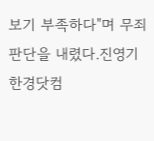보기 부족하다"며 무죄 판단을 내렸다.진영기 한경닷컴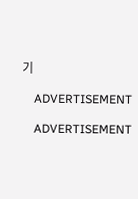기

    ADVERTISEMENT

    ADVERTISEMENT